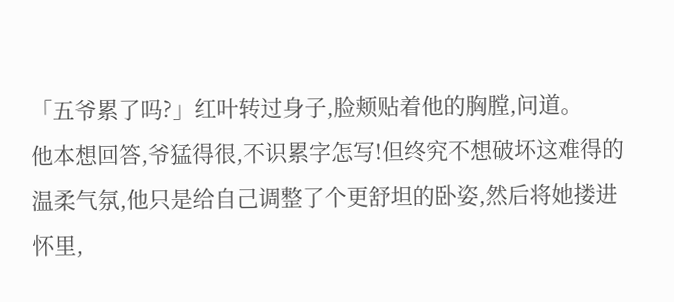「五爷累了吗?」红叶转过身子,脸颊贴着他的胸膛,问道。
他本想回答,爷猛得很,不识累字怎写!但终究不想破坏这难得的温柔气氛,他只是给自己调整了个更舒坦的卧姿,然后将她搂进怀里,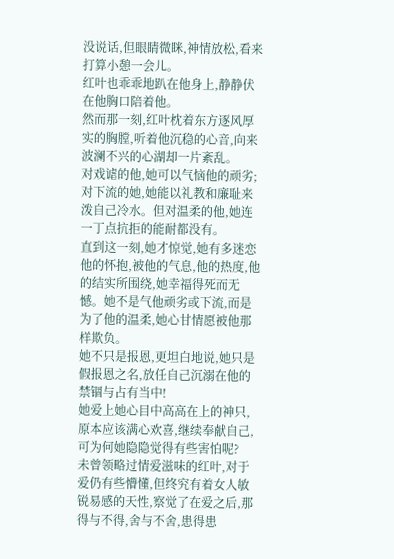没说话,但眼睛微眯,神情放松,看来打算小憩一会儿。
红叶也乖乖地趴在他身上,静静伏在他胸口陪着他。
然而那一刻,红叶枕着东方逐风厚实的胸膛,听着他沉稳的心音,向来波澜不兴的心湖却一片紊乱。
对戏谑的他,她可以气恼他的顽劣;对下流的她,她能以礼教和廉耻来泼自己冷水。但对温柔的他,她连一丁点抗拒的能耐都没有。
直到这一刻,她才惊觉,她有多迷恋他的怀抱,被他的气息,他的热度,他的结实所围绕,她幸福得死而无憾。她不是气他顽劣或下流,而是为了他的温柔,她心甘情愿被他那样欺负。
她不只是报恩,更坦白地说,她只是假报恩之名,放任自己沉溺在他的禁锢与占有当中!
她爱上她心目中高高在上的神只,原本应该满心欢喜,继续奉献自己,可为何她隐隐觉得有些害怕呢?
未曾领略过情爱滋味的红叶,对于爱仍有些懵懂,但终究有着女人敏锐易感的天性,察觉了在爱之后,那得与不得,舍与不舍,患得患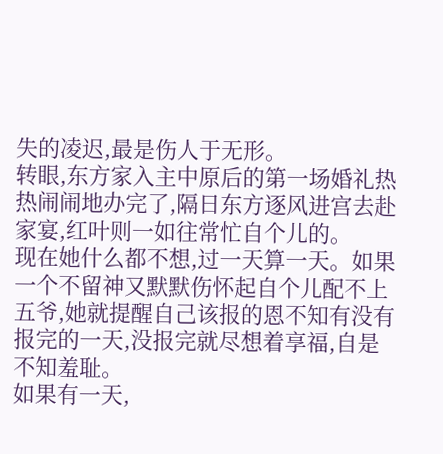失的凌迟,最是伤人于无形。
转眼,东方家入主中原后的第一场婚礼热热闹闹地办完了,隔日东方逐风进宫去赴家宴,红叶则一如往常忙自个儿的。
现在她什么都不想,过一天算一天。如果一个不留神又默默伤怀起自个儿配不上五爷,她就提醒自己该报的恩不知有没有报完的一天,没报完就尽想着享福,自是不知羞耻。
如果有一天,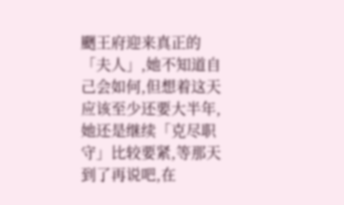颲王府迎来真正的「夫人」,她不知道自己会如何,但想着这天应该至少还要大半年,她还是继续「克尽职守」比较要紧,等那天到了再说吧,在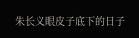朱长义眼皮子底下的日子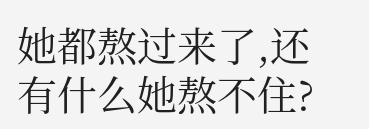她都熬过来了,还有什么她熬不住?